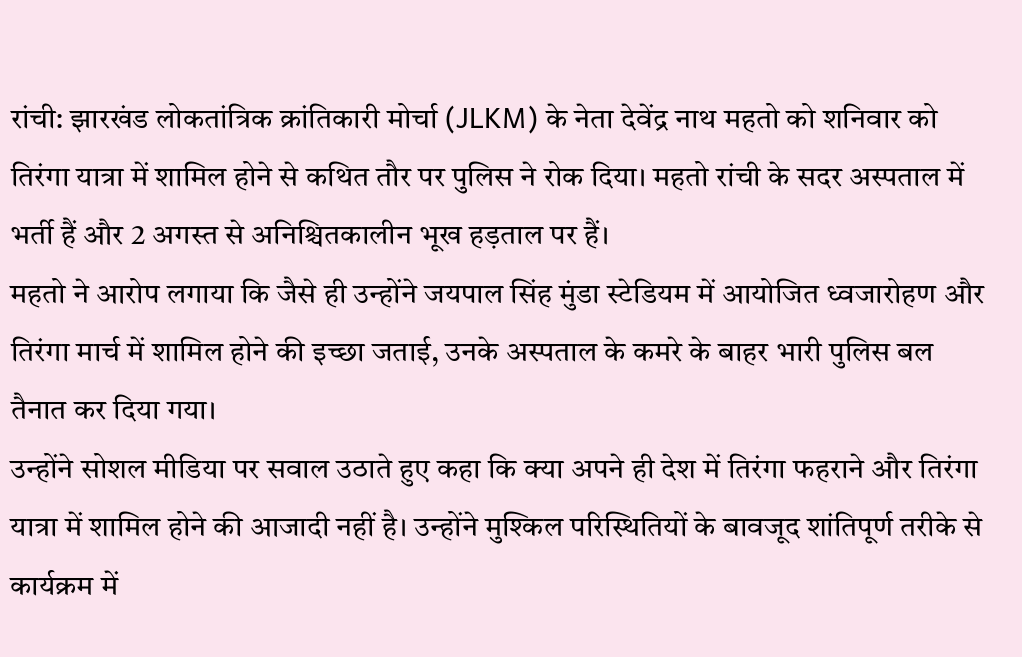रांची: झारखंड लोकतांत्रिक क्रांतिकारी मोर्चा (JLKM) के नेता देवेंद्र नाथ महतो को शनिवार को तिरंगा यात्रा में शामिल होने से कथित तौर पर पुलिस ने रोक दिया। महतो रांची के सदर अस्पताल में भर्ती हैं और 2 अगस्त से अनिश्चितकालीन भूख हड़ताल पर हैं।
महतो ने आरोप लगाया कि जैसे ही उन्होंने जयपाल सिंह मुंडा स्टेडियम में आयोजित ध्वजारोहण और तिरंगा मार्च में शामिल होने की इच्छा जताई, उनके अस्पताल के कमरे के बाहर भारी पुलिस बल तैनात कर दिया गया।
उन्होंने सोशल मीडिया पर सवाल उठाते हुए कहा कि क्या अपने ही देश में तिरंगा फहराने और तिरंगा यात्रा में शामिल होने की आजादी नहीं है। उन्होंने मुश्किल परिस्थितियों के बावजूद शांतिपूर्ण तरीके से कार्यक्रम में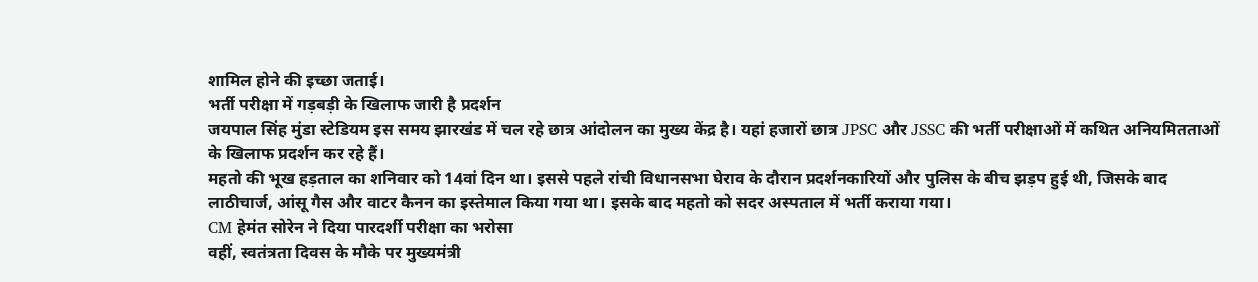शामिल होने की इच्छा जताई।
भर्ती परीक्षा में गड़बड़ी के खिलाफ जारी है प्रदर्शन
जयपाल सिंह मुंडा स्टेडियम इस समय झारखंड में चल रहे छात्र आंदोलन का मुख्य केंद्र है। यहां हजारों छात्र JPSC और JSSC की भर्ती परीक्षाओं में कथित अनियमितताओं के खिलाफ प्रदर्शन कर रहे हैं।
महतो की भूख हड़ताल का शनिवार को 14वां दिन था। इससे पहले रांची विधानसभा घेराव के दौरान प्रदर्शनकारियों और पुलिस के बीच झड़प हुई थी, जिसके बाद लाठीचार्ज, आंसू गैस और वाटर कैनन का इस्तेमाल किया गया था। इसके बाद महतो को सदर अस्पताल में भर्ती कराया गया।
CM हेमंत सोरेन ने दिया पारदर्शी परीक्षा का भरोसा
वहीं, स्वतंत्रता दिवस के मौके पर मुख्यमंत्री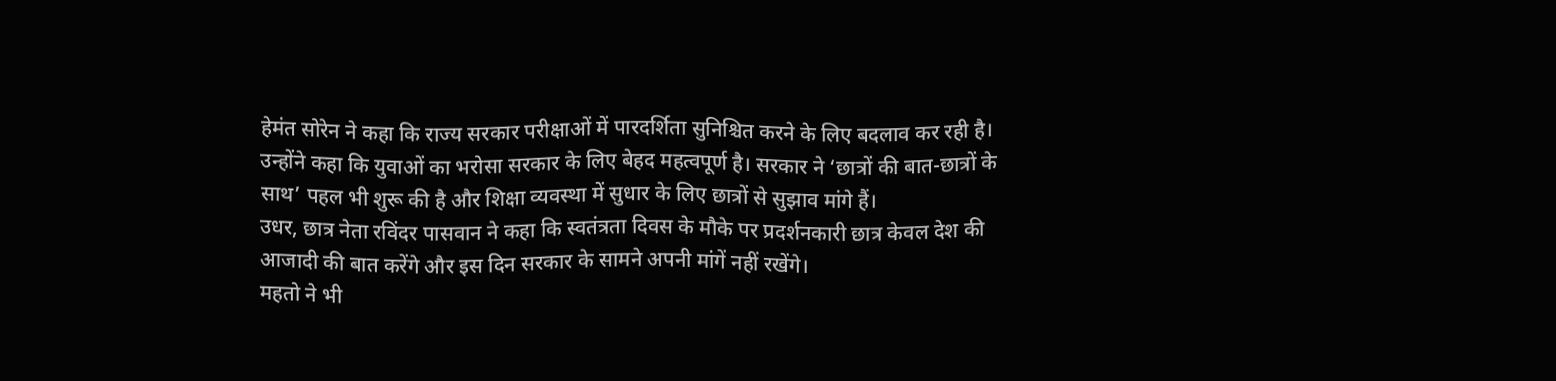हेमंत सोरेन ने कहा कि राज्य सरकार परीक्षाओं में पारदर्शिता सुनिश्चित करने के लिए बदलाव कर रही है।
उन्होंने कहा कि युवाओं का भरोसा सरकार के लिए बेहद महत्वपूर्ण है। सरकार ने ‘छात्रों की बात-छात्रों के साथ’ पहल भी शुरू की है और शिक्षा व्यवस्था में सुधार के लिए छात्रों से सुझाव मांगे हैं।
उधर, छात्र नेता रविंदर पासवान ने कहा कि स्वतंत्रता दिवस के मौके पर प्रदर्शनकारी छात्र केवल देश की आजादी की बात करेंगे और इस दिन सरकार के सामने अपनी मांगें नहीं रखेंगे।
महतो ने भी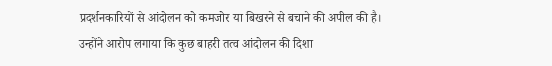प्रदर्शनकारियों से आंदोलन को कमजोर या बिखरने से बचाने की अपील की है। उन्होंने आरोप लगाया कि कुछ बाहरी तत्व आंदोलन की दिशा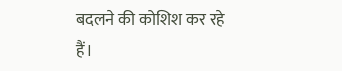बदलने की कोशिश कर रहे हैं।